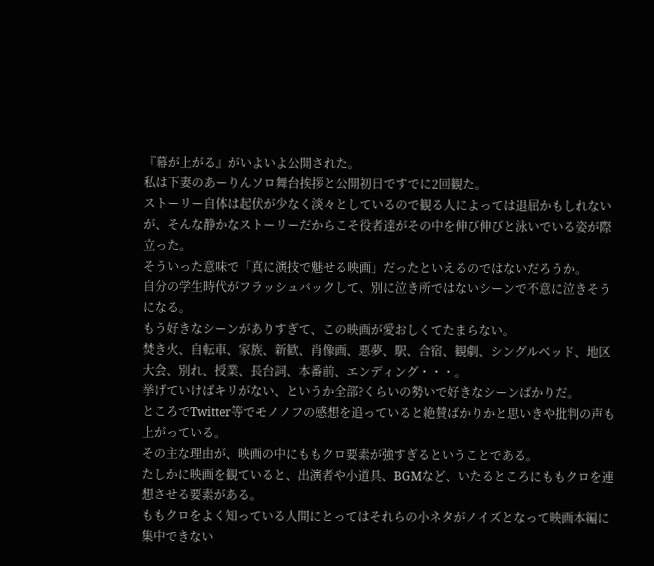『幕が上がる』がいよいよ公開された。
私は下妻のあーりんソロ舞台挨拶と公開初日ですでに2回観た。
ストーリー自体は起伏が少なく淡々としているので観る人によっては退屈かもしれないが、そんな静かなストーリーだからこそ役者達がその中を伸び伸びと泳いでいる姿が際立った。
そういった意味で「真に演技で魅せる映画」だったといえるのではないだろうか。
自分の学生時代がフラッシュバックして、別に泣き所ではないシーンで不意に泣きそうになる。
もう好きなシーンがありすぎて、この映画が愛おしくてたまらない。
焚き火、自転車、家族、新歓、肖像画、悪夢、駅、合宿、観劇、シングルベッド、地区大会、別れ、授業、長台詞、本番前、エンディング・・・。
挙げていけばキリがない、というか全部?くらいの勢いで好きなシーンばかりだ。
ところでTwitter等でモノノフの感想を追っていると絶賛ばかりかと思いきや批判の声も上がっている。
その主な理由が、映画の中にももクロ要素が強すぎるということである。
たしかに映画を観ていると、出演者や小道具、BGMなど、いたるところにももクロを連想させる要素がある。
ももクロをよく知っている人間にとってはそれらの小ネタがノイズとなって映画本編に集中できない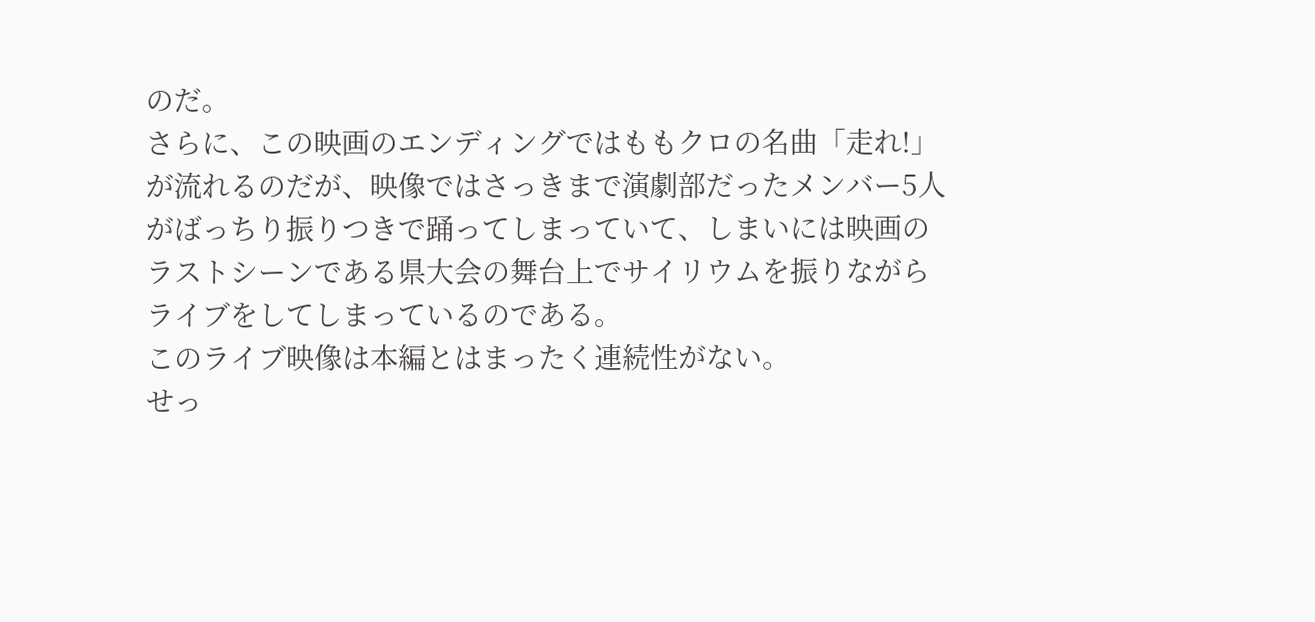のだ。
さらに、この映画のエンディングではももクロの名曲「走れ!」が流れるのだが、映像ではさっきまで演劇部だったメンバー5人がばっちり振りつきで踊ってしまっていて、しまいには映画のラストシーンである県大会の舞台上でサイリウムを振りながらライブをしてしまっているのである。
このライブ映像は本編とはまったく連続性がない。
せっ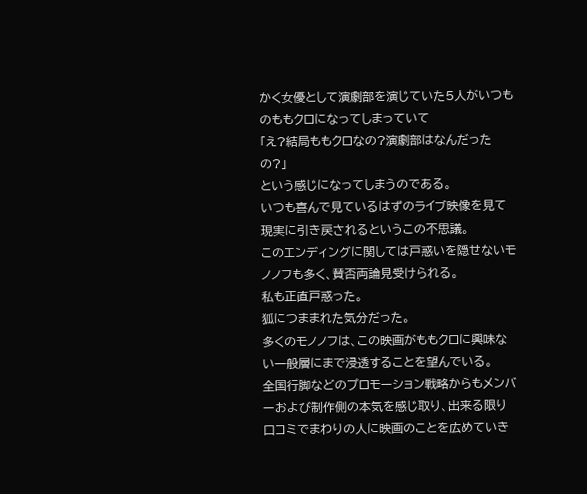かく女優として演劇部を演じていた5人がいつものももクロになってしまっていて
「え?結局ももクロなの?演劇部はなんだったの?」
という感じになってしまうのである。
いつも喜んで見ているはずのライブ映像を見て現実に引き戻されるというこの不思議。
このエンディングに関しては戸惑いを隠せないモノノフも多く、賛否両論見受けられる。
私も正直戸惑った。
狐につままれた気分だった。
多くのモノノフは、この映画がももクロに興味ない一般層にまで浸透することを望んでいる。
全国行脚などのプロモーション戦略からもメンバーおよび制作側の本気を感じ取り、出来る限り口コミでまわりの人に映画のことを広めていき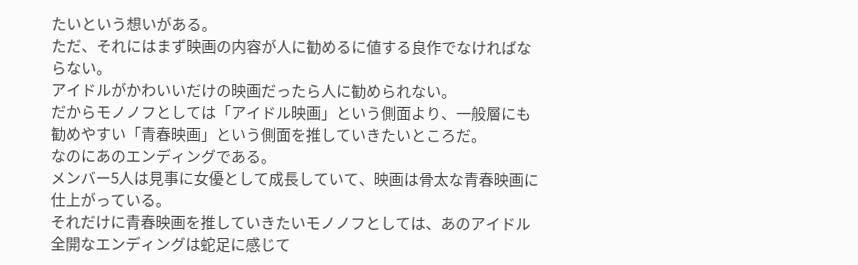たいという想いがある。
ただ、それにはまず映画の内容が人に勧めるに値する良作でなければならない。
アイドルがかわいいだけの映画だったら人に勧められない。
だからモノノフとしては「アイドル映画」という側面より、一般層にも勧めやすい「青春映画」という側面を推していきたいところだ。
なのにあのエンディングである。
メンバー5人は見事に女優として成長していて、映画は骨太な青春映画に仕上がっている。
それだけに青春映画を推していきたいモノノフとしては、あのアイドル全開なエンディングは蛇足に感じて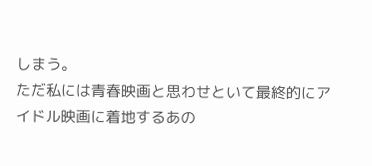しまう。
ただ私には青春映画と思わせといて最終的にアイドル映画に着地するあの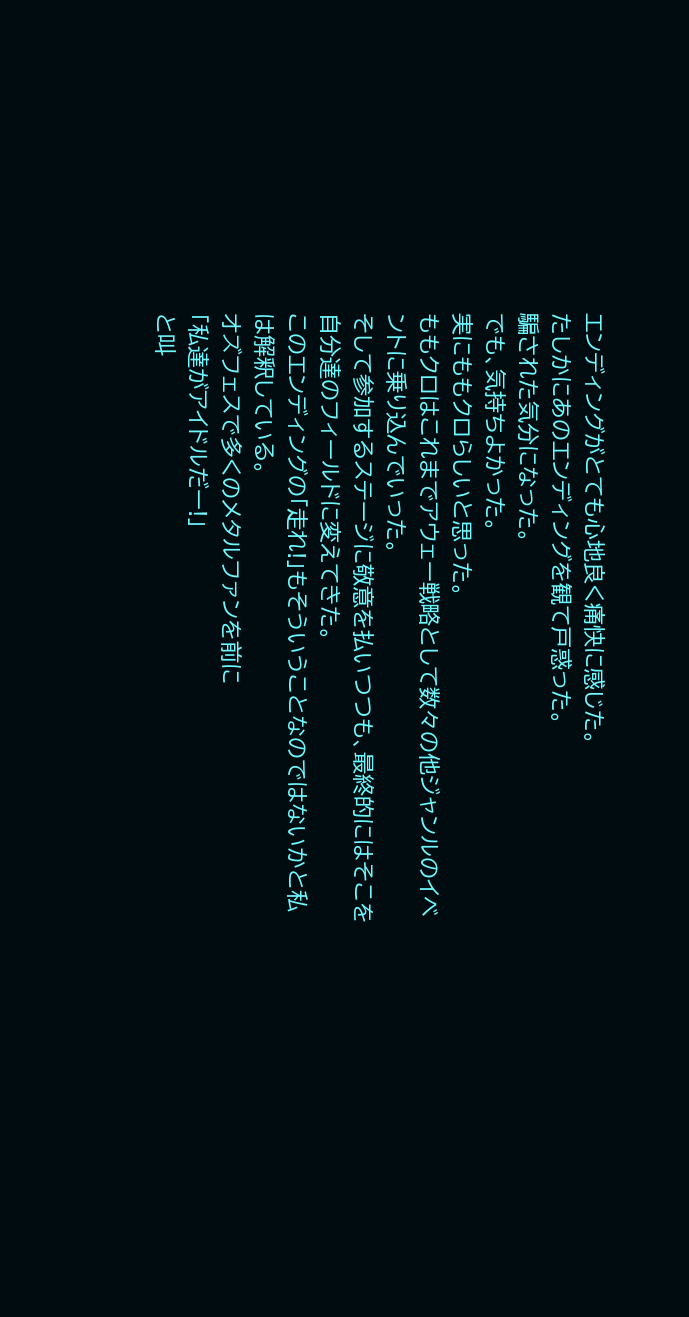エンディングがとても心地良く痛快に感じた。
たしかにあのエンディングを観て戸惑った。
騙された気分になった。
でも、気持ちよかった。
実にももクロらしいと思った。
ももクロはこれまでアウェー戦略として数々の他ジャンルのイベントに乗り込んでいった。
そして参加するステージに敬意を払いつつも、最終的にはそこを自分達のフィールドに変えてきた。
このエンディングの「走れ!」もそういうことなのではないかと私は解釈している。
オズフェスで多くのメタルファンを前に
「私達がアイドルだー!」
と叫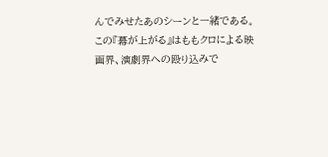んでみせたあのシーンと一緒である。
この『幕が上がる』はももクロによる映画界、演劇界への殴り込みで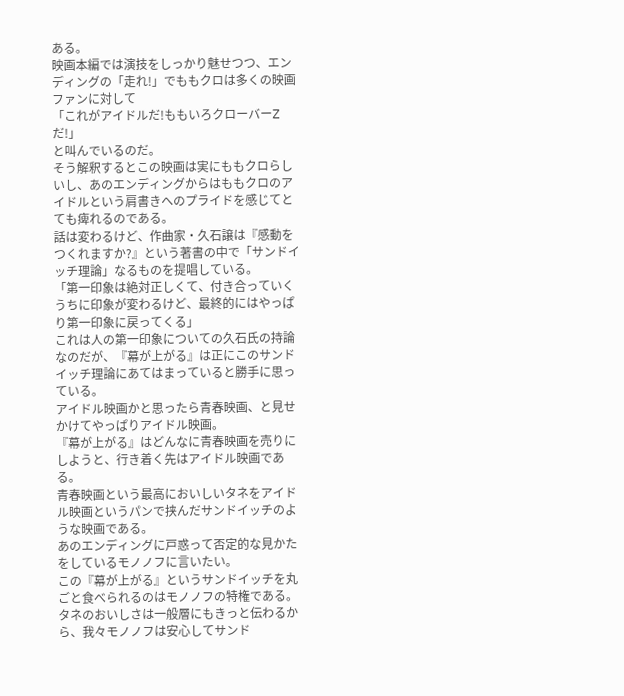ある。
映画本編では演技をしっかり魅せつつ、エンディングの「走れ!」でももクロは多くの映画ファンに対して
「これがアイドルだ!ももいろクローバーZだ!」
と叫んでいるのだ。
そう解釈するとこの映画は実にももクロらしいし、あのエンディングからはももクロのアイドルという肩書きへのプライドを感じてとても痺れるのである。
話は変わるけど、作曲家・久石譲は『感動をつくれますか?』という著書の中で「サンドイッチ理論」なるものを提唱している。
「第一印象は絶対正しくて、付き合っていくうちに印象が変わるけど、最終的にはやっぱり第一印象に戻ってくる」
これは人の第一印象についての久石氏の持論なのだが、『幕が上がる』は正にこのサンドイッチ理論にあてはまっていると勝手に思っている。
アイドル映画かと思ったら青春映画、と見せかけてやっぱりアイドル映画。
『幕が上がる』はどんなに青春映画を売りにしようと、行き着く先はアイドル映画である。
青春映画という最高においしいタネをアイドル映画というパンで挟んだサンドイッチのような映画である。
あのエンディングに戸惑って否定的な見かたをしているモノノフに言いたい。
この『幕が上がる』というサンドイッチを丸ごと食べられるのはモノノフの特権である。
タネのおいしさは一般層にもきっと伝わるから、我々モノノフは安心してサンド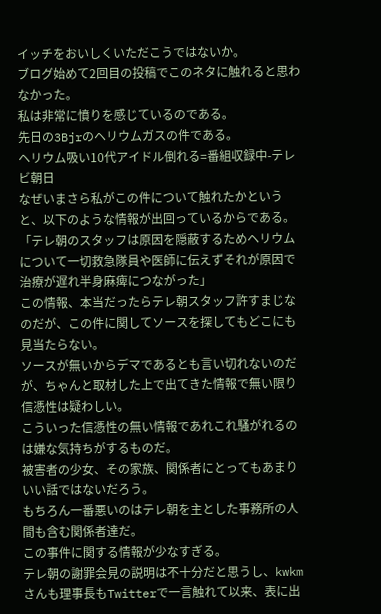イッチをおいしくいただこうではないか。
ブログ始めて2回目の投稿でこのネタに触れると思わなかった。
私は非常に憤りを感じているのである。
先日の3Bjrのヘリウムガスの件である。
ヘリウム吸い10代アイドル倒れる=番組収録中-テレビ朝日
なぜいまさら私がこの件について触れたかというと、以下のような情報が出回っているからである。
「テレ朝のスタッフは原因を隠蔽するためヘリウムについて一切救急隊員や医師に伝えずそれが原因で治療が遅れ半身麻痺につながった」
この情報、本当だったらテレ朝スタッフ許すまじなのだが、この件に関してソースを探してもどこにも見当たらない。
ソースが無いからデマであるとも言い切れないのだが、ちゃんと取材した上で出てきた情報で無い限り信憑性は疑わしい。
こういった信憑性の無い情報であれこれ騒がれるのは嫌な気持ちがするものだ。
被害者の少女、その家族、関係者にとってもあまりいい話ではないだろう。
もちろん一番悪いのはテレ朝を主とした事務所の人間も含む関係者達だ。
この事件に関する情報が少なすぎる。
テレ朝の謝罪会見の説明は不十分だと思うし、kwkmさんも理事長もTwitterで一言触れて以来、表に出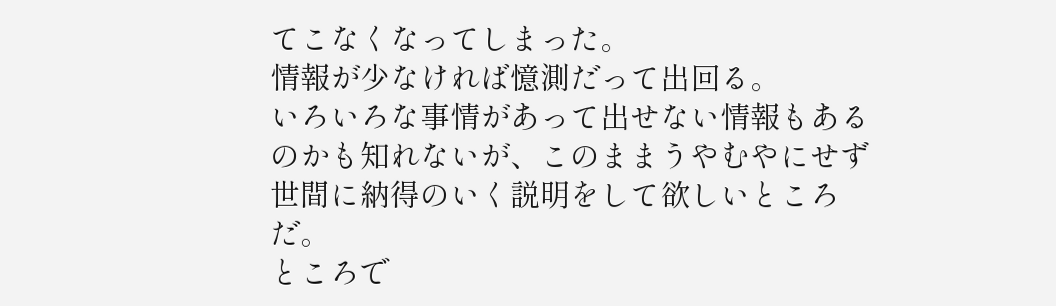てこなくなってしまった。
情報が少なければ憶測だって出回る。
いろいろな事情があって出せない情報もあるのかも知れないが、このままうやむやにせず世間に納得のいく説明をして欲しいところだ。
ところで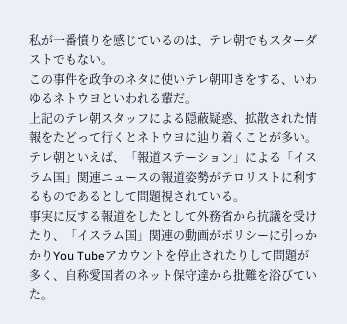私が一番憤りを感じているのは、テレ朝でもスターダストでもない。
この事件を政争のネタに使いテレ朝叩きをする、いわゆるネトウヨといわれる輩だ。
上記のテレ朝スタッフによる隠蔽疑惑、拡散された情報をたどって行くとネトウヨに辿り着くことが多い。
テレ朝といえば、「報道ステーション」による「イスラム国」関連ニュースの報道姿勢がテロリストに利するものであるとして問題視されている。
事実に反する報道をしたとして外務省から抗議を受けたり、「イスラム国」関連の動画がポリシーに引っかかりYou Tubeアカウントを停止されたりして問題が多く、自称愛国者のネット保守達から批難を浴びていた。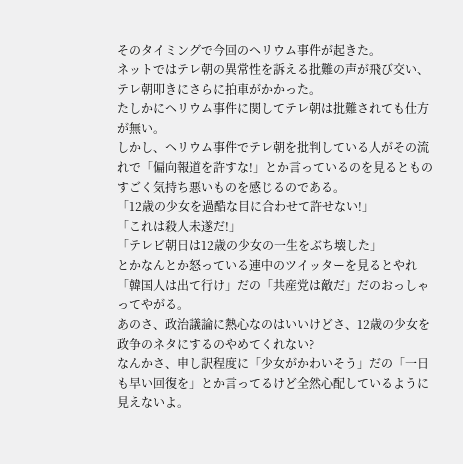そのタイミングで今回のヘリウム事件が起きた。
ネットではテレ朝の異常性を訴える批難の声が飛び交い、テレ朝叩きにさらに拍車がかかった。
たしかにヘリウム事件に関してテレ朝は批難されても仕方が無い。
しかし、ヘリウム事件でテレ朝を批判している人がその流れで「偏向報道を許すな!」とか言っているのを見るとものすごく気持ち悪いものを感じるのである。
「12歳の少女を過酷な目に合わせて許せない!」
「これは殺人未遂だ!」
「テレビ朝日は12歳の少女の一生をぶち壊した」
とかなんとか怒っている連中のツイッターを見るとやれ「韓国人は出て行け」だの「共産党は敵だ」だのおっしゃってやがる。
あのさ、政治議論に熱心なのはいいけどさ、12歳の少女を政争のネタにするのやめてくれない?
なんかさ、申し訳程度に「少女がかわいそう」だの「一日も早い回復を」とか言ってるけど全然心配しているように見えないよ。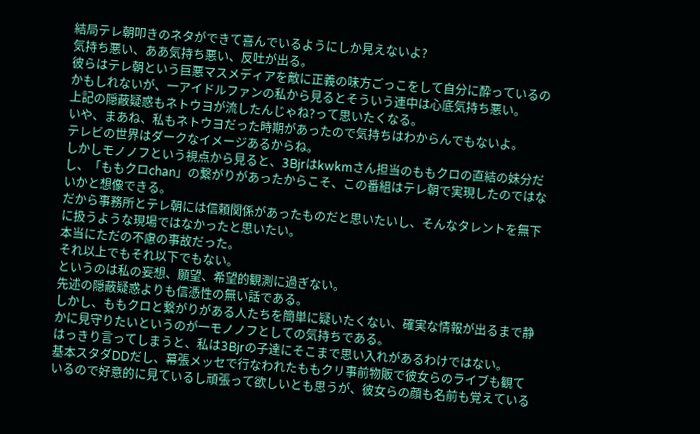結局テレ朝叩きのネタができて喜んでいるようにしか見えないよ?
気持ち悪い、ああ気持ち悪い、反吐が出る。
彼らはテレ朝という巨悪マスメディアを敵に正義の味方ごっこをして自分に酔っているのかもしれないが、一アイドルファンの私から見るとそういう連中は心底気持ち悪い。
上記の隠蔽疑惑もネトウヨが流したんじゃね?って思いたくなる。
いや、まあね、私もネトウヨだった時期があったので気持ちはわからんでもないよ。
テレビの世界はダークなイメージあるからね。
しかしモノノフという視点から見ると、3Bjrはkwkmさん担当のももクロの直結の妹分だし、「ももクロchan」の繋がりがあったからこそ、この番組はテレ朝で実現したのではないかと想像できる。
だから事務所とテレ朝には信頼関係があったものだと思いたいし、そんなタレントを無下に扱うような現場ではなかったと思いたい。
本当にただの不慮の事故だった。
それ以上でもそれ以下でもない。
というのは私の妄想、願望、希望的観測に過ぎない。
先述の隠蔽疑惑よりも信憑性の無い話である。
しかし、ももクロと繋がりがある人たちを簡単に疑いたくない、確実な情報が出るまで静かに見守りたいというのが一モノノフとしての気持ちである。
はっきり言ってしまうと、私は3Bjrの子達にそこまで思い入れがあるわけではない。
基本スタダDDだし、幕張メッセで行なわれたももクリ事前物販で彼女らのライブも観ているので好意的に見ているし頑張って欲しいとも思うが、彼女らの顔も名前も覚えている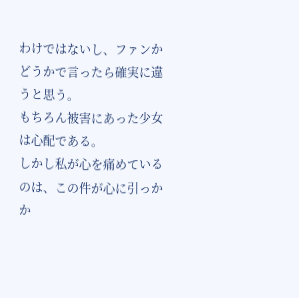わけではないし、ファンかどうかで言ったら確実に違うと思う。
もちろん被害にあった少女は心配である。
しかし私が心を痛めているのは、この件が心に引っかか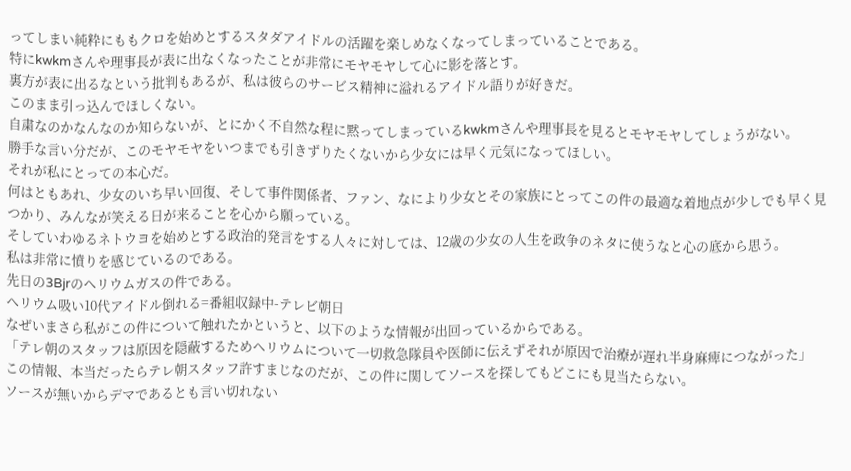ってしまい純粋にももクロを始めとするスタダアイドルの活躍を楽しめなくなってしまっていることである。
特にkwkmさんや理事長が表に出なくなったことが非常にモヤモヤして心に影を落とす。
裏方が表に出るなという批判もあるが、私は彼らのサービス精神に溢れるアイドル語りが好きだ。
このまま引っ込んでほしくない。
自粛なのかなんなのか知らないが、とにかく不自然な程に黙ってしまっているkwkmさんや理事長を見るとモヤモヤしてしょうがない。
勝手な言い分だが、このモヤモヤをいつまでも引きずりたくないから少女には早く元気になってほしい。
それが私にとっての本心だ。
何はともあれ、少女のいち早い回復、そして事件関係者、ファン、なにより少女とその家族にとってこの件の最適な着地点が少しでも早く見つかり、みんなが笑える日が来ることを心から願っている。
そしていわゆるネトウヨを始めとする政治的発言をする人々に対しては、12歳の少女の人生を政争のネタに使うなと心の底から思う。
私は非常に憤りを感じているのである。
先日の3Bjrのヘリウムガスの件である。
ヘリウム吸い10代アイドル倒れる=番組収録中-テレビ朝日
なぜいまさら私がこの件について触れたかというと、以下のような情報が出回っているからである。
「テレ朝のスタッフは原因を隠蔽するためヘリウムについて一切救急隊員や医師に伝えずそれが原因で治療が遅れ半身麻痺につながった」
この情報、本当だったらテレ朝スタッフ許すまじなのだが、この件に関してソースを探してもどこにも見当たらない。
ソースが無いからデマであるとも言い切れない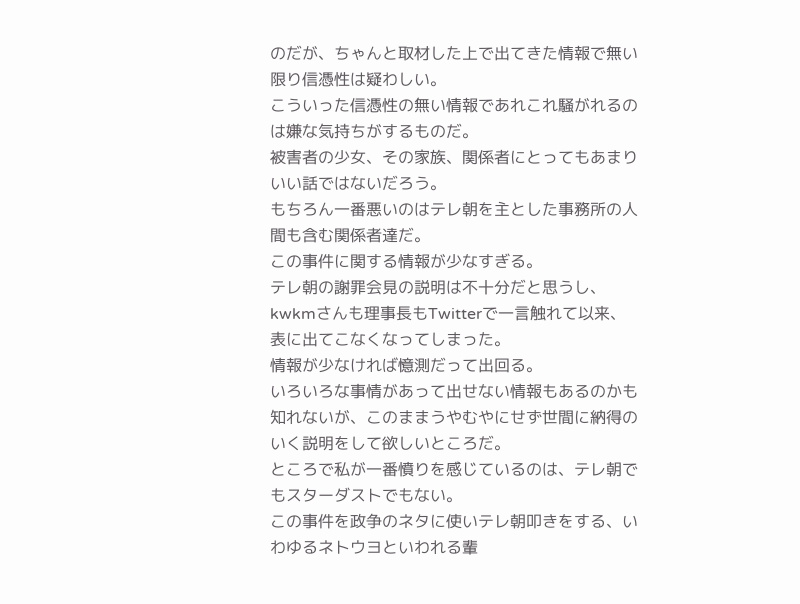のだが、ちゃんと取材した上で出てきた情報で無い限り信憑性は疑わしい。
こういった信憑性の無い情報であれこれ騒がれるのは嫌な気持ちがするものだ。
被害者の少女、その家族、関係者にとってもあまりいい話ではないだろう。
もちろん一番悪いのはテレ朝を主とした事務所の人間も含む関係者達だ。
この事件に関する情報が少なすぎる。
テレ朝の謝罪会見の説明は不十分だと思うし、kwkmさんも理事長もTwitterで一言触れて以来、表に出てこなくなってしまった。
情報が少なければ憶測だって出回る。
いろいろな事情があって出せない情報もあるのかも知れないが、このままうやむやにせず世間に納得のいく説明をして欲しいところだ。
ところで私が一番憤りを感じているのは、テレ朝でもスターダストでもない。
この事件を政争のネタに使いテレ朝叩きをする、いわゆるネトウヨといわれる輩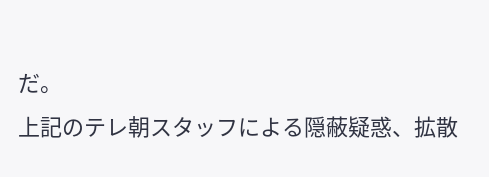だ。
上記のテレ朝スタッフによる隠蔽疑惑、拡散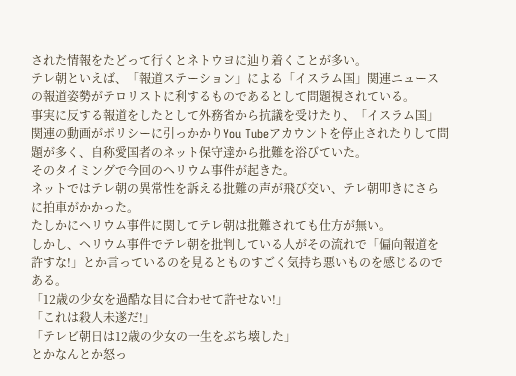された情報をたどって行くとネトウヨに辿り着くことが多い。
テレ朝といえば、「報道ステーション」による「イスラム国」関連ニュースの報道姿勢がテロリストに利するものであるとして問題視されている。
事実に反する報道をしたとして外務省から抗議を受けたり、「イスラム国」関連の動画がポリシーに引っかかりYou Tubeアカウントを停止されたりして問題が多く、自称愛国者のネット保守達から批難を浴びていた。
そのタイミングで今回のヘリウム事件が起きた。
ネットではテレ朝の異常性を訴える批難の声が飛び交い、テレ朝叩きにさらに拍車がかかった。
たしかにヘリウム事件に関してテレ朝は批難されても仕方が無い。
しかし、ヘリウム事件でテレ朝を批判している人がその流れで「偏向報道を許すな!」とか言っているのを見るとものすごく気持ち悪いものを感じるのである。
「12歳の少女を過酷な目に合わせて許せない!」
「これは殺人未遂だ!」
「テレビ朝日は12歳の少女の一生をぶち壊した」
とかなんとか怒っ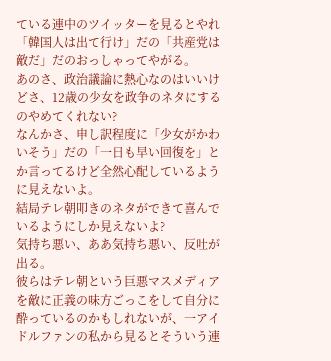ている連中のツイッターを見るとやれ「韓国人は出て行け」だの「共産党は敵だ」だのおっしゃってやがる。
あのさ、政治議論に熱心なのはいいけどさ、12歳の少女を政争のネタにするのやめてくれない?
なんかさ、申し訳程度に「少女がかわいそう」だの「一日も早い回復を」とか言ってるけど全然心配しているように見えないよ。
結局テレ朝叩きのネタができて喜んでいるようにしか見えないよ?
気持ち悪い、ああ気持ち悪い、反吐が出る。
彼らはテレ朝という巨悪マスメディアを敵に正義の味方ごっこをして自分に酔っているのかもしれないが、一アイドルファンの私から見るとそういう連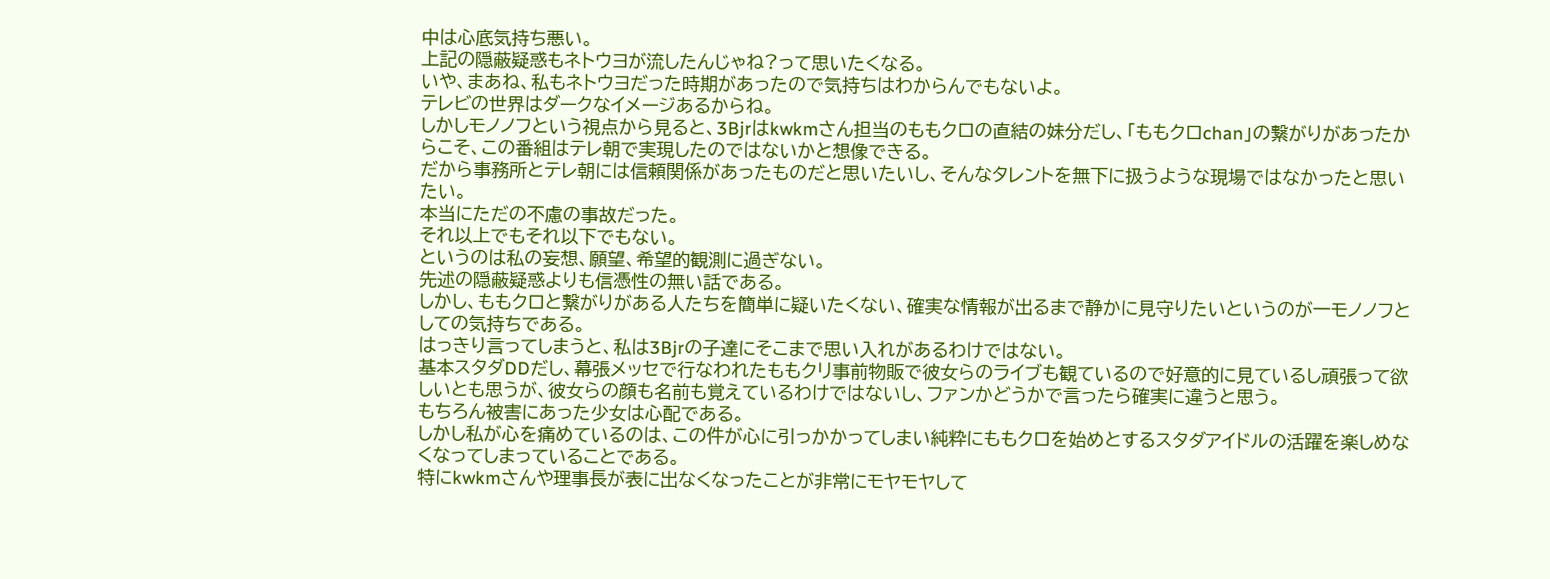中は心底気持ち悪い。
上記の隠蔽疑惑もネトウヨが流したんじゃね?って思いたくなる。
いや、まあね、私もネトウヨだった時期があったので気持ちはわからんでもないよ。
テレビの世界はダークなイメージあるからね。
しかしモノノフという視点から見ると、3Bjrはkwkmさん担当のももクロの直結の妹分だし、「ももクロchan」の繋がりがあったからこそ、この番組はテレ朝で実現したのではないかと想像できる。
だから事務所とテレ朝には信頼関係があったものだと思いたいし、そんなタレントを無下に扱うような現場ではなかったと思いたい。
本当にただの不慮の事故だった。
それ以上でもそれ以下でもない。
というのは私の妄想、願望、希望的観測に過ぎない。
先述の隠蔽疑惑よりも信憑性の無い話である。
しかし、ももクロと繋がりがある人たちを簡単に疑いたくない、確実な情報が出るまで静かに見守りたいというのが一モノノフとしての気持ちである。
はっきり言ってしまうと、私は3Bjrの子達にそこまで思い入れがあるわけではない。
基本スタダDDだし、幕張メッセで行なわれたももクリ事前物販で彼女らのライブも観ているので好意的に見ているし頑張って欲しいとも思うが、彼女らの顔も名前も覚えているわけではないし、ファンかどうかで言ったら確実に違うと思う。
もちろん被害にあった少女は心配である。
しかし私が心を痛めているのは、この件が心に引っかかってしまい純粋にももクロを始めとするスタダアイドルの活躍を楽しめなくなってしまっていることである。
特にkwkmさんや理事長が表に出なくなったことが非常にモヤモヤして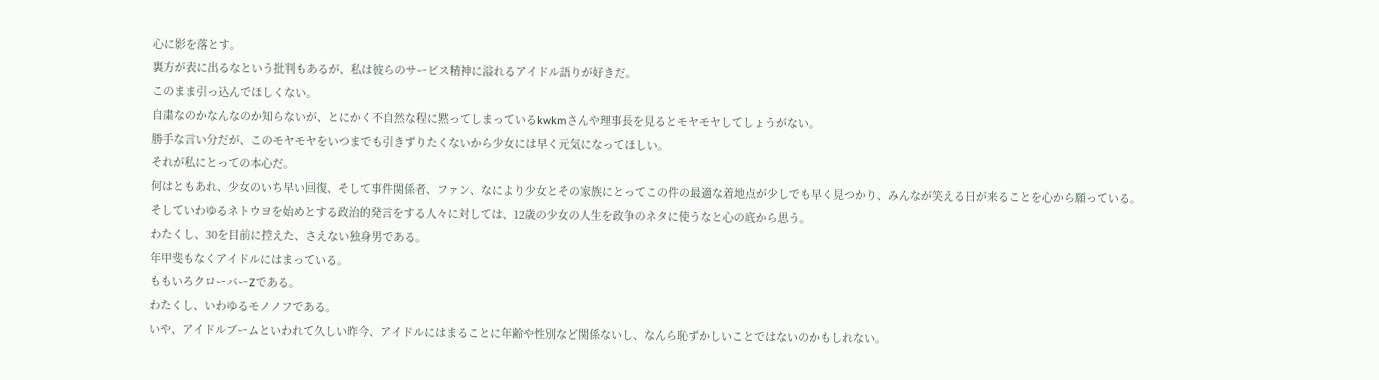心に影を落とす。
裏方が表に出るなという批判もあるが、私は彼らのサービス精神に溢れるアイドル語りが好きだ。
このまま引っ込んでほしくない。
自粛なのかなんなのか知らないが、とにかく不自然な程に黙ってしまっているkwkmさんや理事長を見るとモヤモヤしてしょうがない。
勝手な言い分だが、このモヤモヤをいつまでも引きずりたくないから少女には早く元気になってほしい。
それが私にとっての本心だ。
何はともあれ、少女のいち早い回復、そして事件関係者、ファン、なにより少女とその家族にとってこの件の最適な着地点が少しでも早く見つかり、みんなが笑える日が来ることを心から願っている。
そしていわゆるネトウヨを始めとする政治的発言をする人々に対しては、12歳の少女の人生を政争のネタに使うなと心の底から思う。
わたくし、30を目前に控えた、さえない独身男である。
年甲斐もなくアイドルにはまっている。
ももいろクローバーZである。
わたくし、いわゆるモノノフである。
いや、アイドルブームといわれて久しい昨今、アイドルにはまることに年齢や性別など関係ないし、なんら恥ずかしいことではないのかもしれない。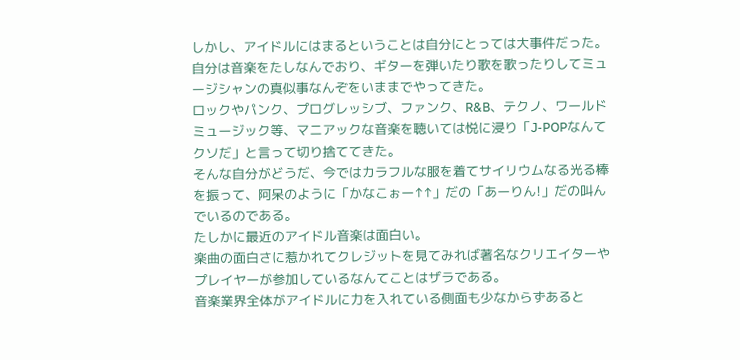しかし、アイドルにはまるということは自分にとっては大事件だった。
自分は音楽をたしなんでおり、ギターを弾いたり歌を歌ったりしてミュージシャンの真似事なんぞをいままでやってきた。
ロックやパンク、プログレッシブ、ファンク、R&B、テクノ、ワールドミュージック等、マニアックな音楽を聴いては悦に浸り「J-POPなんてクソだ」と言って切り捨ててきた。
そんな自分がどうだ、今ではカラフルな服を着てサイリウムなる光る棒を振って、阿呆のように「かなこぉー↑↑」だの「あーりん!」だの叫んでいるのである。
たしかに最近のアイドル音楽は面白い。
楽曲の面白さに惹かれてクレジットを見てみれば著名なクリエイターやプレイヤーが参加しているなんてことはザラである。
音楽業界全体がアイドルに力を入れている側面も少なからずあると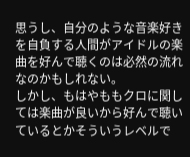思うし、自分のような音楽好きを自負する人間がアイドルの楽曲を好んで聴くのは必然の流れなのかもしれない。
しかし、もはやももクロに関しては楽曲が良いから好んで聴いているとかそういうレベルで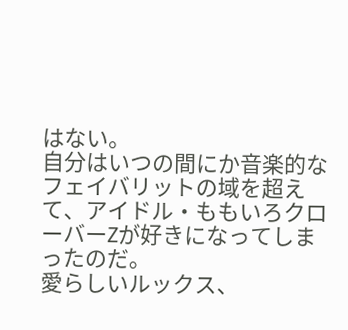はない。
自分はいつの間にか音楽的なフェイバリットの域を超えて、アイドル・ももいろクローバーZが好きになってしまったのだ。
愛らしいルックス、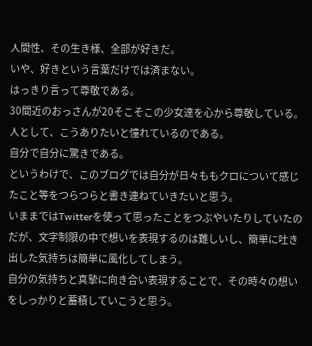人間性、その生き様、全部が好きだ。
いや、好きという言葉だけでは済まない。
はっきり言って尊敬である。
30間近のおっさんが20そこそこの少女達を心から尊敬している。
人として、こうありたいと憧れているのである。
自分で自分に驚きである。
というわけで、このブログでは自分が日々ももクロについて感じたこと等をつらつらと書き連ねていきたいと思う。
いままではTwitterを使って思ったことをつぶやいたりしていたのだが、文字制限の中で想いを表現するのは難しいし、簡単に吐き出した気持ちは簡単に風化してしまう。
自分の気持ちと真摯に向き合い表現することで、その時々の想いをしっかりと蓄積していこうと思う。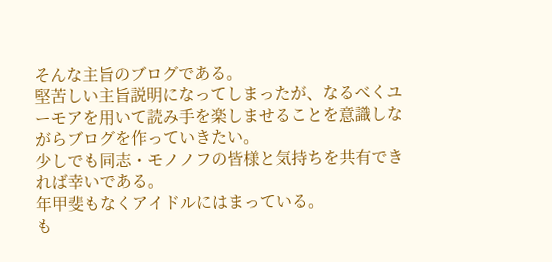そんな主旨のブログである。
堅苦しい主旨説明になってしまったが、なるべくユーモアを用いて読み手を楽しませることを意識しながらブログを作っていきたい。
少しでも同志・モノノフの皆様と気持ちを共有できれば幸いである。
年甲斐もなくアイドルにはまっている。
も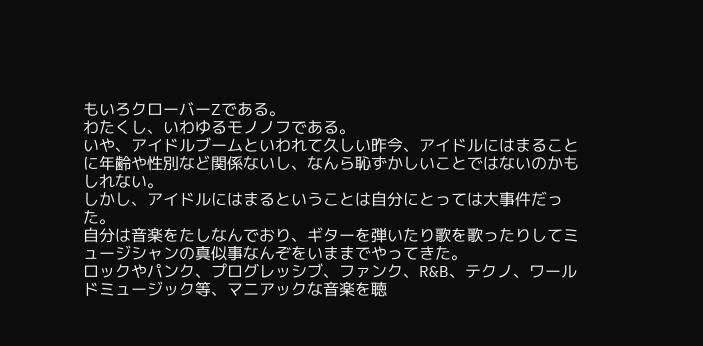もいろクローバーZである。
わたくし、いわゆるモノノフである。
いや、アイドルブームといわれて久しい昨今、アイドルにはまることに年齢や性別など関係ないし、なんら恥ずかしいことではないのかもしれない。
しかし、アイドルにはまるということは自分にとっては大事件だった。
自分は音楽をたしなんでおり、ギターを弾いたり歌を歌ったりしてミュージシャンの真似事なんぞをいままでやってきた。
ロックやパンク、プログレッシブ、ファンク、R&B、テクノ、ワールドミュージック等、マニアックな音楽を聴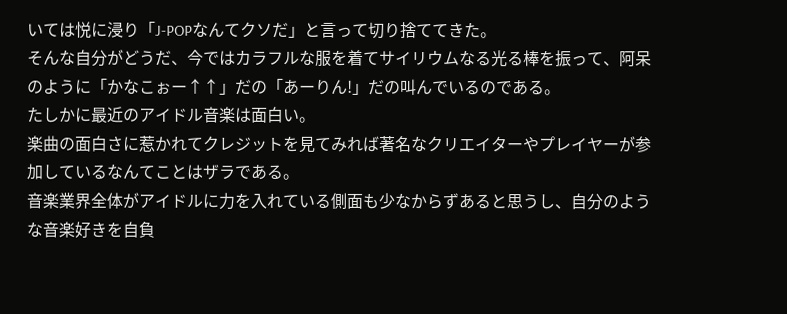いては悦に浸り「J-POPなんてクソだ」と言って切り捨ててきた。
そんな自分がどうだ、今ではカラフルな服を着てサイリウムなる光る棒を振って、阿呆のように「かなこぉー↑↑」だの「あーりん!」だの叫んでいるのである。
たしかに最近のアイドル音楽は面白い。
楽曲の面白さに惹かれてクレジットを見てみれば著名なクリエイターやプレイヤーが参加しているなんてことはザラである。
音楽業界全体がアイドルに力を入れている側面も少なからずあると思うし、自分のような音楽好きを自負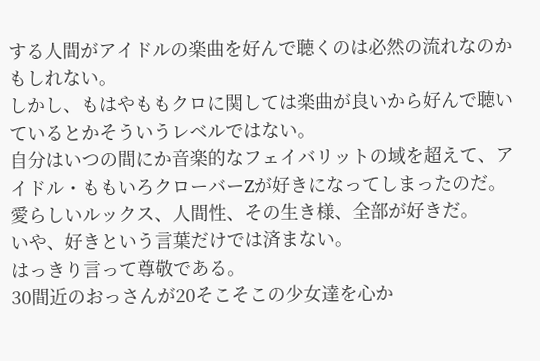する人間がアイドルの楽曲を好んで聴くのは必然の流れなのかもしれない。
しかし、もはやももクロに関しては楽曲が良いから好んで聴いているとかそういうレベルではない。
自分はいつの間にか音楽的なフェイバリットの域を超えて、アイドル・ももいろクローバーZが好きになってしまったのだ。
愛らしいルックス、人間性、その生き様、全部が好きだ。
いや、好きという言葉だけでは済まない。
はっきり言って尊敬である。
30間近のおっさんが20そこそこの少女達を心か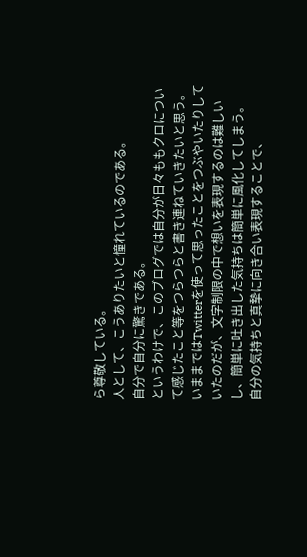ら尊敬している。
人として、こうありたいと憧れているのである。
自分で自分に驚きである。
というわけで、このブログでは自分が日々ももクロについて感じたこと等をつらつらと書き連ねていきたいと思う。
いままではTwitterを使って思ったことをつぶやいたりしていたのだが、文字制限の中で想いを表現するのは難しいし、簡単に吐き出した気持ちは簡単に風化してしまう。
自分の気持ちと真摯に向き合い表現することで、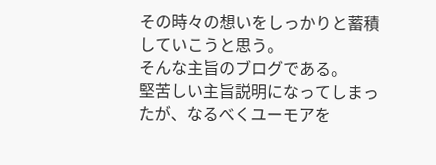その時々の想いをしっかりと蓄積していこうと思う。
そんな主旨のブログである。
堅苦しい主旨説明になってしまったが、なるべくユーモアを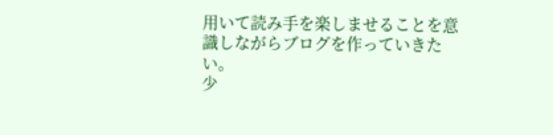用いて読み手を楽しませることを意識しながらブログを作っていきたい。
少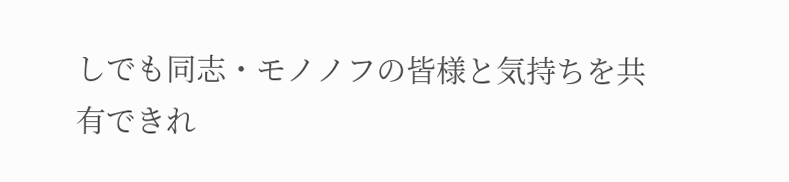しでも同志・モノノフの皆様と気持ちを共有できれ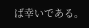ば幸いである。